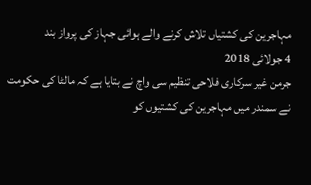مہاجرین کی کشتیاں تلاش کرنے والے ہوائی جہاز کی پرواز بند
4 جولائی 2018
جرمن غیر سرکاری فلاحی تنظیم سی واچ نے بتایا ہے کہ مالٹا کی حکومت نے سمندر میں مہاجرین کی کشتیوں کو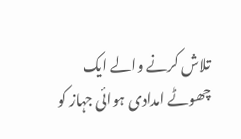تلاش کرنے والے ایک چھوٹے امدادی ہوائی جہاز کو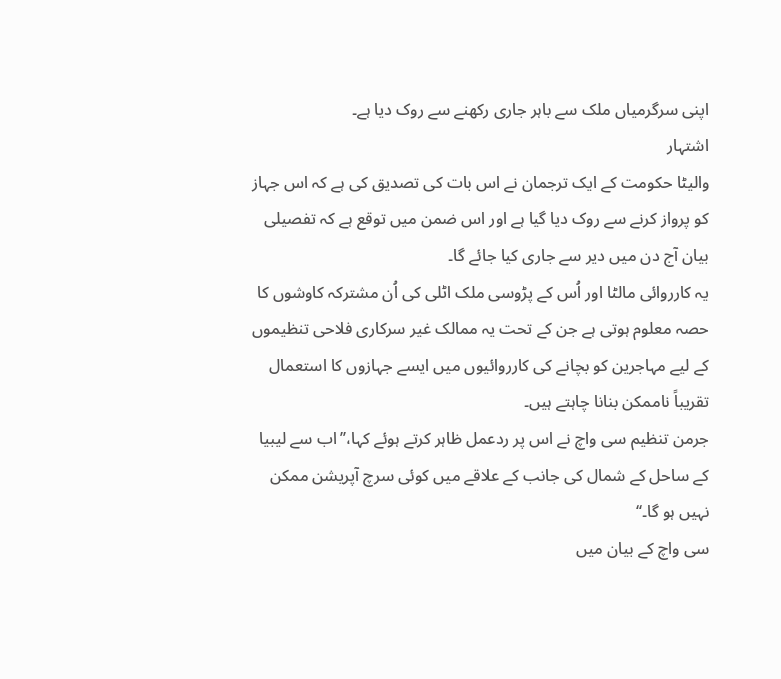اپنی سرگرمیاں ملک سے باہر جاری رکھنے سے روک دیا ہے۔
اشتہار
والیٹا حکومت کے ایک ترجمان نے اس بات کی تصدیق کی ہے کہ اس جہاز کو پرواز کرنے سے روک دیا گیا ہے اور اس ضمن میں توقع ہے کہ تفصیلی بیان آج دن میں دیر سے جاری کیا جائے گا۔
یہ کارروائی مالٹا اور اُس کے پڑوسی ملک اٹلی کی اُن مشترکہ کاوشوں کا حصہ معلوم ہوتی ہے جن کے تحت یہ ممالک غیر سرکاری فلاحی تنظیموں کے لیے مہاجرین کو بچانے کی کارروائیوں میں ایسے جہازوں کا استعمال تقریباً ناممکن بنانا چاہتے ہیں۔
جرمن تنظیم سی واچ نے اس پر ردعمل ظاہر کرتے ہوئے کہا،’’اب سے لیبیا کے ساحل کے شمال کی جانب کے علاقے میں کوئی سرچ آپریشن ممکن نہیں ہو گا۔‘‘
سی واچ کے بیان میں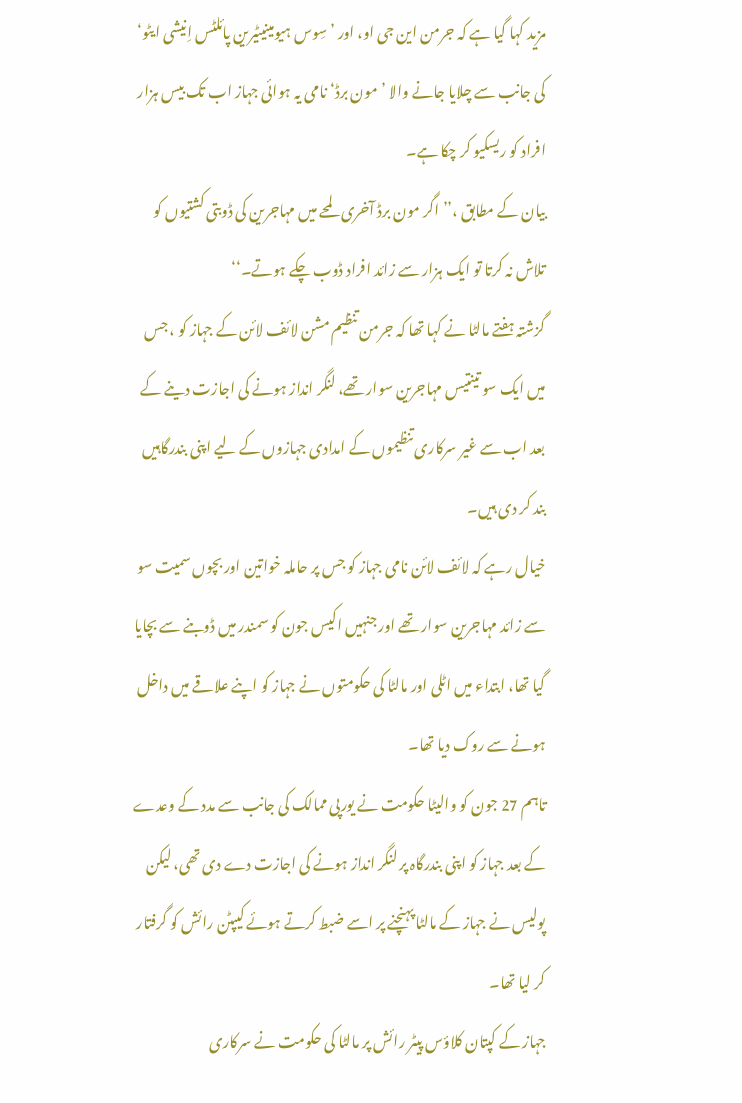مزید کہا گیا ہے کہ جرمن این جی او، اور ’ سِوس ہیومینیٹیرین پائلٹس اِنیشی ایٹو‘ کی جانب سے چلایا جانے والا ’مون برڈ‘ نامی یہ ہوائی جہاز اب تک بیس ہزار افراد کو ریسکیو کر چکا ہے۔
بیان کے مطابق ،’’ اگر مون برڈ آخری لمحے میں مہاجرین کی ڈوبتی کشتیوں کو تلاش نہ کرتا تو ایک ہزار سے زائد افراد ڈوب چکے ہوتے۔‘‘
گزشتہ ہفتے مالٹا نے کہا تھا کہ جرمن تنظیم مشن لائف لائن کے جہاز کو ، جس میں ایک سو تینتیس مہاجرین سوار تھے، لنگر انداز ہونے کی اجازت دینے کے بعد اب سے غیر سرکاری تنظیموں کے امدادی جہازوں کے لیے اپنی بندرگاہیں بند کر دی ہیں۔
خیال رہے کہ لائف لائن نامی جہاز کو جس پر حاملہ خواتین اور بچوں سمیت سو سے زائد مہاجرین سوار تھے اور جنہیں اکیس جون کو سمندر میں ڈوبنے سے بچایا گیا تھا، ابتداء میں اٹلی اور مالٹا کی حکومتوں نے جہاز کو اپنے علاقے میں داخل ہونے سے روک دیا تھا۔
تاہم 27 جون کو والیٹا حکومت نے یورپی ممالک کی جانب سے مدد کے وعدے کے بعد جہاز کو اپنی بندرگاہ پر لنگر انداز ہونے کی اجازت دے دی تھی، لیکن پولیس نے جہاز کے مالٹا پہنچنے پر اسے ضبط کرتے ہوئے کیپٹن رائش کو گرفتار کر لیا تھا۔
جہاز کے کپتان کلاؤس پیٹر رائش پر مالٹا کی حکومت نے سرکاری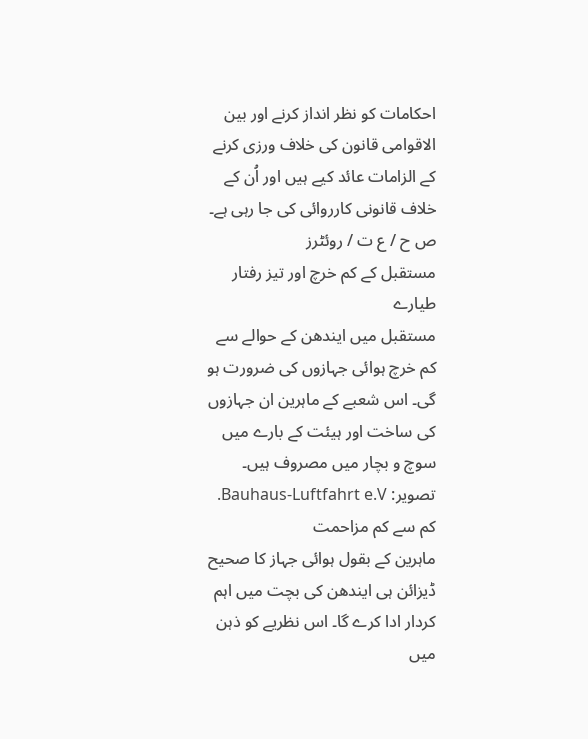احکامات کو نظر انداز کرنے اور بین الاقوامی قانون کی خلاف ورزی کرنے کے الزامات عائد کیے ہیں اور اُن کے خلاف قانونی کارروائی کی جا رہی ہے۔
ص ح / ع ت / روئٹرز
مستقبل کے کم خرچ اور تیز رفتار طیارے
مستقبل میں ایندھن کے حوالے سے کم خرچ ہوائی جہازوں کی ضرورت ہو گی۔ اس شعبے کے ماہرین ان جہازوں کی ساخت اور ہیئت کے بارے میں سوچ و بچار میں مصروف ہیں۔
تصویر: Bauhaus-Luftfahrt e.V.
کم سے کم مزاحمت
ماہرین کے بقول ہوائی جہاز کا صحیح ڈیزائن ہی ایندھن کی بچت میں اہم کردار ادا کرے گا۔ اس نظریے کو ذہن میں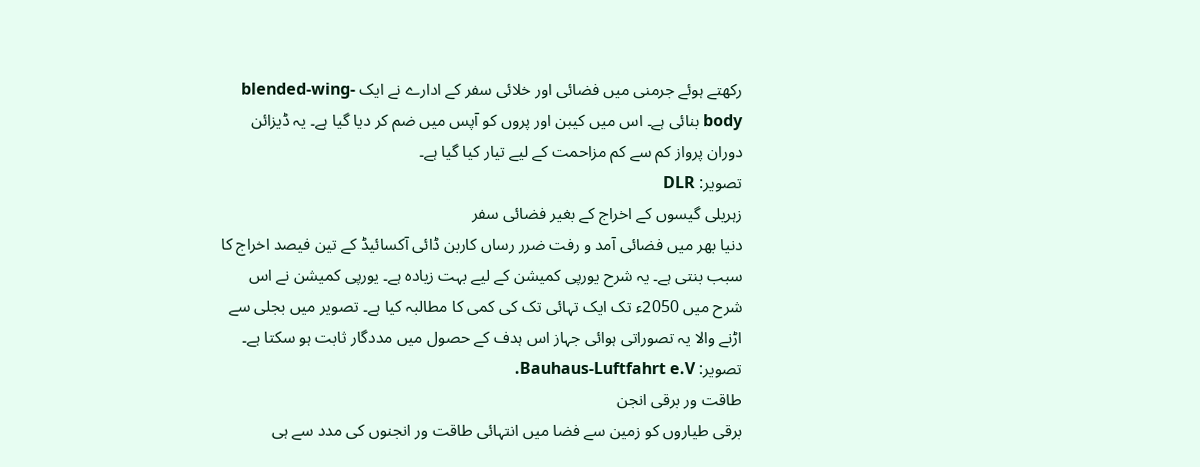رکھتے ہوئے جرمنی میں فضائی اور خلائی سفر کے ادارے نے ایک blended-wing-body بنائی ہے۔ اس میں کیبن اور پروں کو آپس میں ضم کر دیا گیا ہے۔ یہ ڈیزائن دوران پرواز کم سے کم مزاحمت کے لیے تیار کیا گیا ہے۔
تصویر: DLR
زہریلی گیسوں کے اخراج کے بغیر فضائی سفر
دنیا بھر میں فضائی آمد و رفت ضرر رساں کاربن ڈائی آکسائیڈ کے تین فیصد اخراج کا سبب بنتی ہے۔ یہ شرح یورپی کمیشن کے لیے بہت زیادہ ہے۔ یورپی کمیشن نے اس شرح میں 2050ء تک ایک تہائی تک کی کمی کا مطالبہ کیا ہے۔ تصویر میں بجلی سے اڑنے والا یہ تصوراتی ہوائی جہاز اس ہدف کے حصول میں مددگار ثابت ہو سکتا ہے۔
تصویر: Bauhaus-Luftfahrt e.V.
طاقت ور برقی انجن
برقی طیاروں کو زمین سے فضا میں انتہائی طاقت ور انجنوں کی مدد سے ہی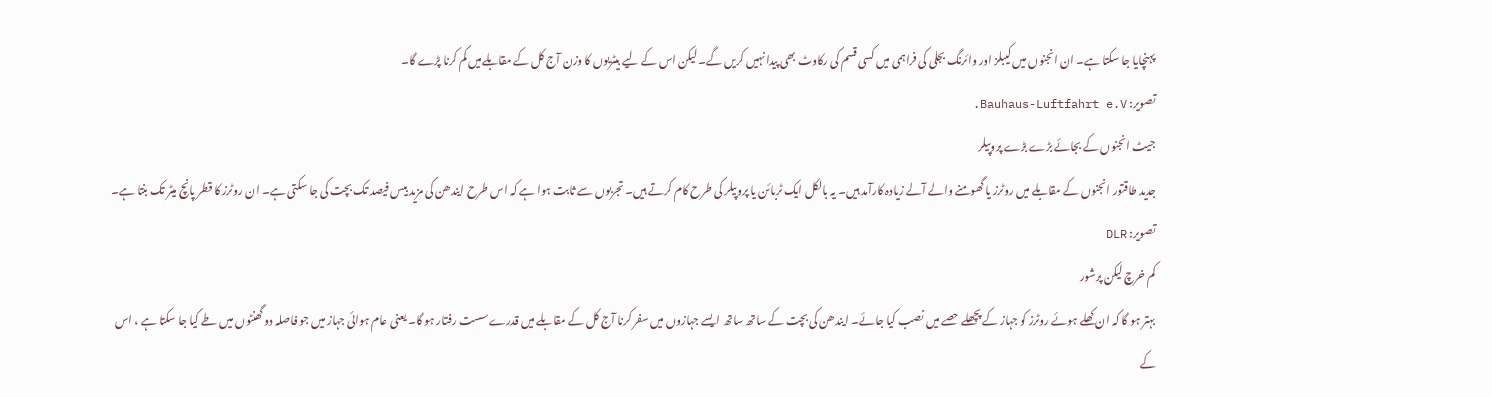پہنچایا جا سکتا ہے۔ ان انجنوں میں کیبلز اور وائرنگ بجلی کی فراہمی میں کسی قسم کی رکاوٹ بھی پیدا نہیں کریں گے۔ لیکن اس کے لیے بیٹریوں کا وزن آج کل کے مقابلےمیں کم کرنا پڑے گا۔
تصویر: Bauhaus-Luftfahrt e.V.
جیٹ انجنوں کے بجائے بڑے بڑے پروپیلر
جدید طاقتور انجنوں کے مقابلے میں روٹرز یا گھومنے والے آلے زیادہ کارآمد ہیں۔ یہ بالکل ایک ٹربائن یا پروپیلر کی طرح کام کرتے ہیں۔ تجربوں سے ثابت ہوا ہے کہ اس طرح ایندھن کی مزید بیس فیصد تک بچت کی جا سکتی ہے۔ ان روٹرز کا قطر پانچ میٹر تک بنتا ہے۔
تصویر: DLR
کم خرچ لیکن پرشور
بہتر ہو گا کہ ان کھلے ہوئے روٹرز کو جہاز کے پچھلے حصے میں نصب کیا جائے۔ ایندھن کی بچت کے ساتھ ساتھ ایسے جہازوں میں سفر کرنا آج کل کے مقابلے میں قدرے سست رفتار ہو گا۔ یعنی عام ہوائی جہاز میں جو فاصلہ دو گھنٹوں میں طے کیا جا سکتا ہے ، اس کے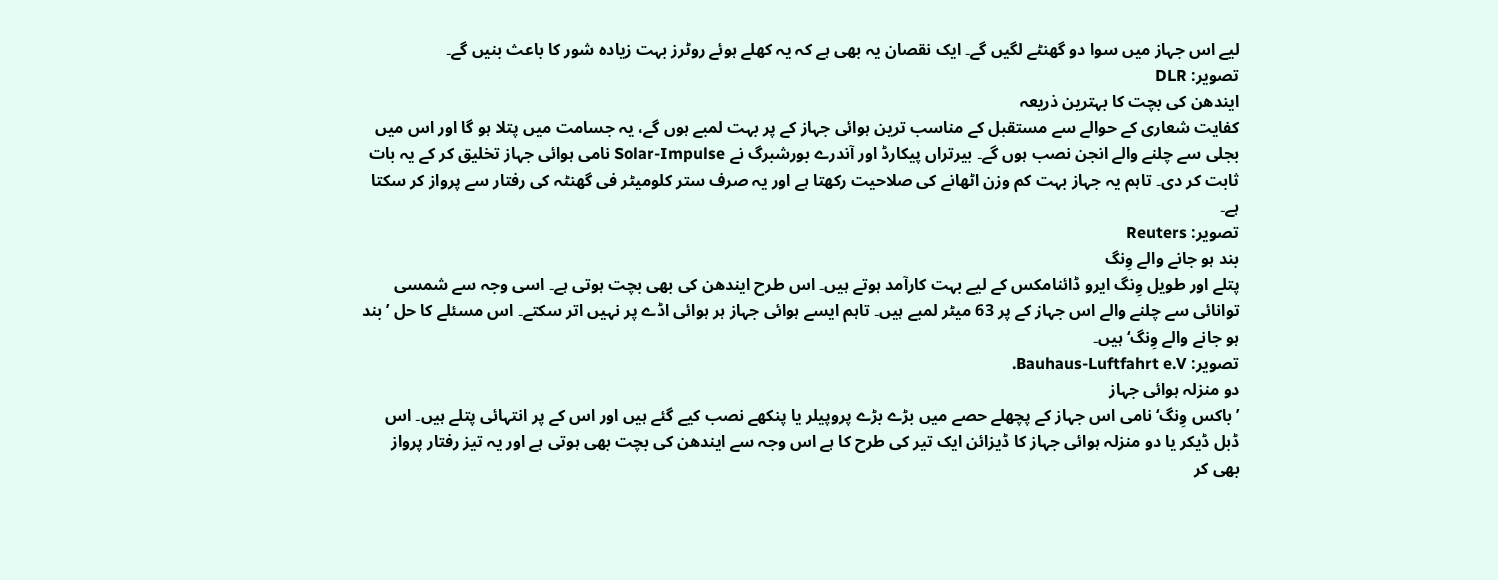لیے اس جہاز میں سوا دو گھنٹے لگیں گے۔ ایک نقصان یہ بھی ہے کہ یہ کھلے ہوئے روٹرز بہت زیادہ شور کا باعث بنیں گے۔
تصویر: DLR
ایندھن کی بچت کا بہترین ذریعہ
کفایت شعاری کے حوالے سے مستقبل کے مناسب ترین ہوائی جہاز کے پر بہت لمبے ہوں گے، یہ جسامت میں پتلا ہو گا اور اس میں بجلی سے چلنے والے انجن نصب ہوں گے۔ بیرتراں پیکارڈ اور آندرے بورشبرگ نے Solar-Impulse نامی ہوائی جہاز تخلیق کر کے یہ بات ثابت کر دی۔ تاہم یہ جہاز بہت کم وزن اٹھانے کی صلاحیت رکھتا ہے اور یہ صرف ستر کلومیٹر فی گھنٹہ کی رفتار سے پرواز کر سکتا ہے۔
تصویر: Reuters
بند ہو جانے والے وِنگ
پتلے اور طویل وِنگ ایرو ڈائنامکس کے لیے بہت کارآمد ہوتے ہیں۔ اس طرح ایندھن کی بھی بچت ہوتی ہے۔ اسی وجہ سے شمسی توانائی سے چلنے والے اس جہاز کے پر 63 میٹر لمبے ہیں۔ تاہم ایسے ہوائی جہاز ہر ہوائی اڈے پر نہیں اتر سکتے۔ اس مسئلے کا حل ’بند ہو جانے والے وِنگ‘ ہیں۔
تصویر: Bauhaus-Luftfahrt e.V.
دو منزلہ ہوائی جہاز
’باکس وِنگ‘ نامی اس جہاز کے پچھلے حصے میں بڑے بڑے پروپیلر یا پنکھے نصب کیے گئے ہیں اور اس کے پر انتہائی پتلے ہیں۔ اس ڈبل ڈیکر یا دو منزلہ ہوائی جہاز کا ڈیزائن ایک تیر کی طرح کا ہے اس وجہ سے ایندھن کی بچت بھی ہوتی ہے اور یہ تیز رفتار پرواز بھی کر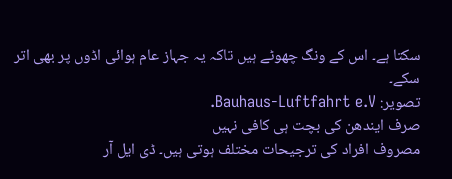سکتا ہے۔ اس کے ونگ چھوٹے ہیں تاکہ یہ جہاز عام ہوائی اڈوں پر بھی اتر سکے۔
تصویر: Bauhaus-Luftfahrt e.V.
صرف ایندھن کی بچت ہی کافی نہیں
مصروف افراد کی ترجیحات مختلف ہوتی ہیں۔ ڈی ایل آر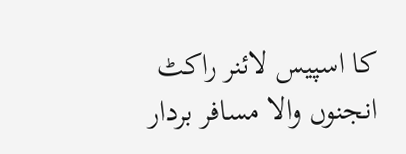کا اسپیس لائنر راکٹ انجنوں والا مسافر بردار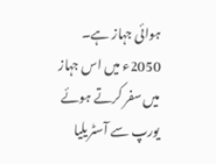ہوائی جہاز ہے۔ 2050ء میں اس جہاز میں سفر کرتے ہوئے یورپ سے آسٹریلیا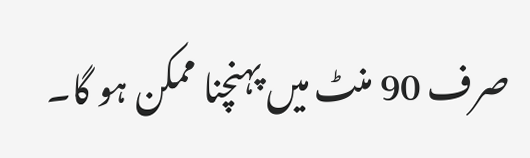صرف 90 منٹ میں پہنچنا ممکن ہو گا۔